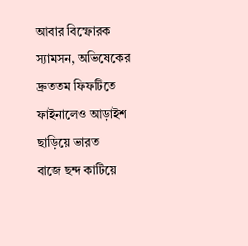আবার বিস্ফোরক স্যামসন, অভিষেকের দ্রুততম ফিফটিতে ফাইনালেও আড়াইশ ছাড়িয়ে ভারত
বাজে ছন্দ কাটিয়ে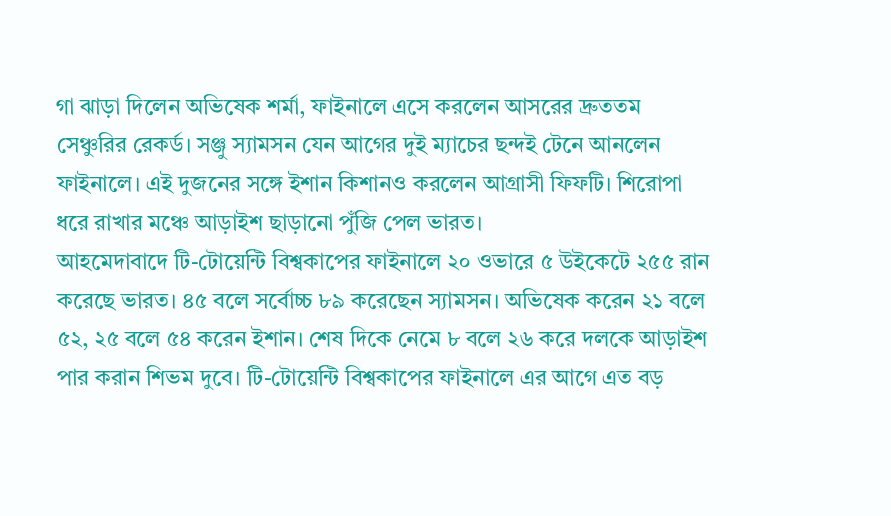গা ঝাড়া দিলেন অভিষেক শর্মা, ফাইনালে এসে করলেন আসরের দ্রুততম সেঞ্চুরির রেকর্ড। সঞ্জু স্যামসন যেন আগের দুই ম্যাচের ছন্দই টেনে আনলেন ফাইনালে। এই দুজনের সঙ্গে ইশান কিশানও করলেন আগ্রাসী ফিফটি। শিরোপা ধরে রাখার মঞ্চে আড়াইশ ছাড়ানো পুঁজি পেল ভারত।
আহমেদাবাদে টি-টোয়েন্টি বিশ্বকাপের ফাইনালে ২০ ওভারে ৫ উইকেটে ২৫৫ রান করেছে ভারত। ৪৫ বলে সর্বোচ্চ ৮৯ করেছেন স্যামসন। অভিষেক করেন ২১ বলে ৫২, ২৫ বলে ৫৪ করেন ইশান। শেষ দিকে নেমে ৮ বলে ২৬ করে দলকে আড়াইশ পার করান শিভম দুবে। টি-টোয়েন্টি বিশ্বকাপের ফাইনালে এর আগে এত বড়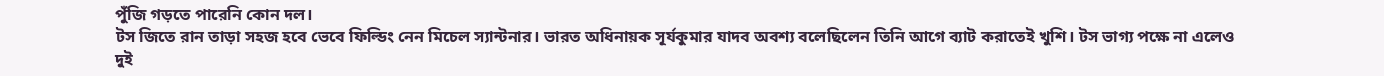পুঁজি গড়তে পারেনি কোন দল।
টস জিতে রান তাড়া সহজ হবে ভেবে ফিল্ডিং নেন মিচেল স্যান্টনার। ভারত অধিনায়ক সূর্যকুমার যাদব অবশ্য বলেছিলেন তিনি আগে ব্যাট করাতেই খুশি। টস ভাগ্য পক্ষে না এলেও দুই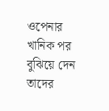ওপেনার খানিক পর বুঝিয়ে দেন তাদের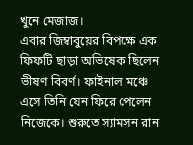খুনে মেজাজ।
এবার জিম্বাবুয়ের বিপক্ষে এক ফিফটি ছাড়া অভিষেক ছিলেন ভীষণ বিবর্ণ। ফাইনাল মঞ্চে এসে তিনি যেন ফিরে পেলেন নিজেকে। শুরুতে স্যামসন রান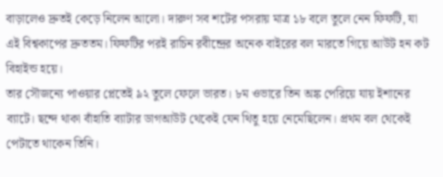বাড়ালেও দ্রুতই কেড়ে নিলেন আলো। দারুণ সব শটের পসরায় মাত্র ১৮ বলে তুলে নেন ফিফটি, যা এই বিশ্বকাপের দ্রুততম। ফিফটির পরই রাচিন রবীন্দ্রের অনেক বাইরের বল মারতে গিয়ে আউট হন কট বিহাইন্ড হয়ে।
তার সৌজন্যে পাওয়ার প্লেতেই ৯২ তুলে ফেলে ভারত। ৮ম ওভারে তিন অঙ্ক পেরিয়ে যায় ইশানের ব্যাটে। ছন্দে থাকা বাঁহাতি ব্যাটার ডাগআউট থেকেই যেন থিতু হয়ে নেমেছিলেন। প্রথম বল থেকেই পেটাতে থাকেন তিনি।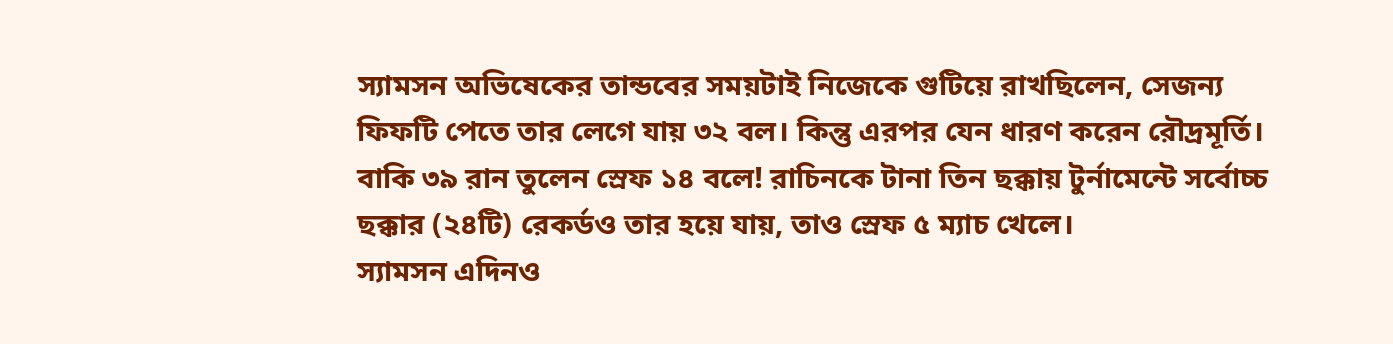স্যামসন অভিষেকের তান্ডবের সময়টাই নিজেকে গুটিয়ে রাখছিলেন, সেজন্য ফিফটি পেতে তার লেগে যায় ৩২ বল। কিন্তু এরপর যেন ধারণ করেন রৌদ্রমূর্তি। বাকি ৩৯ রান তুলেন স্রেফ ১৪ বলে! রাচিনকে টানা তিন ছক্কায় টুর্নামেন্টে সর্বোচ্চ ছক্কার (২৪টি) রেকর্ডও তার হয়ে যায়, তাও স্রেফ ৫ ম্যাচ খেলে।
স্যামসন এদিনও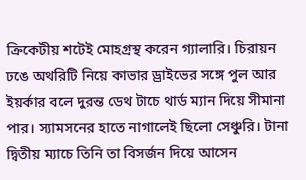ক্রিকেটীয় শটেই মোহগ্রস্থ করেন গ্যালারি। চিরায়ন ঢঙে অথরিটি নিয়ে কাভার ড্রাইভের সঙ্গে পুল আর ইয়র্কার বলে দুরন্ত ডেথ টাচে থার্ড ম্যান দিয়ে সীমানা পার। স্যামসনের হাতে নাগালেই ছিলো সেঞ্চুরি। টানা দ্বিতীয় ম্যাচে তিনি তা বিসর্জন দিয়ে আসেন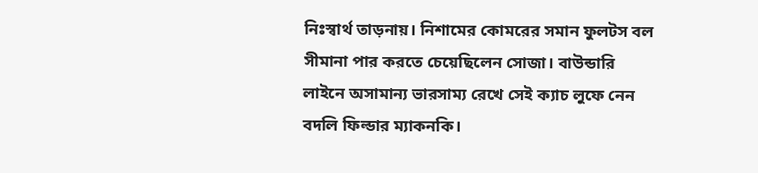নিঃস্বার্থ তাড়নায়। নিশামের কোমরের সমান ফুলটস বল সীমানা পার করতে চেয়েছিলেন সোজা। বাউন্ডারি লাইনে অসামান্য ভারসাম্য রেখে সেই ক্যাচ লুফে নেন বদলি ফিল্ডার ম্যাকনকি।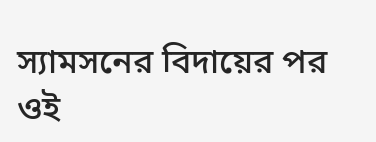স্যামসনের বিদায়ের পর ওই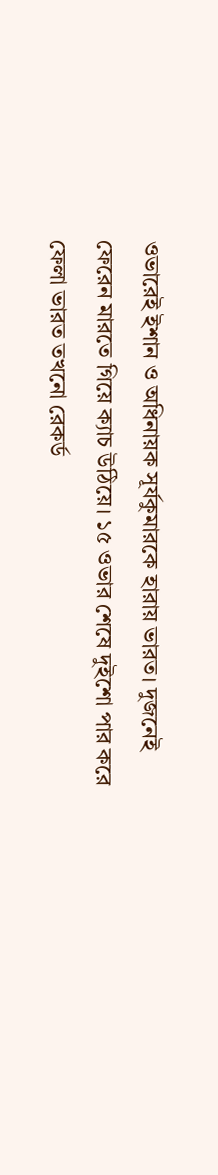ওভারেই ইশান ও অধিনায়ক সূর্যকুমারকে হারায় ভারত। দুজনেই ফেরেন মারতে গিয়ে ক্যাচ উঠিয়ে। ১৫ ওভার শেষে দুইশো পার করে ফেলা ভারত তখনো রেকর্ড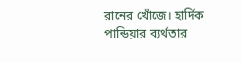রানের খোঁজে। হার্দিক পান্ডিয়ার ব্যর্থতার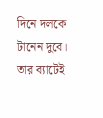দিনে দলকে টানেন দুবে। তার ব্যাটেই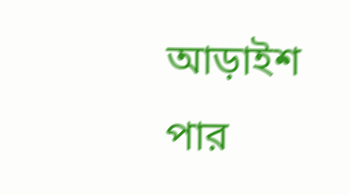আড়াইশ পার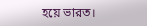হয়ে ভারত।